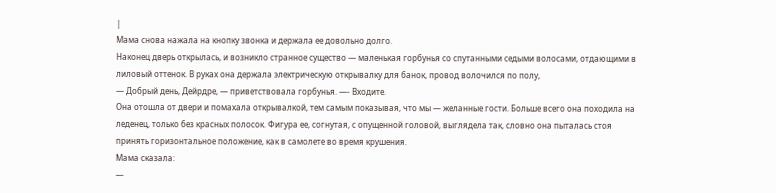|
Мама снова нажала на кнопку звонка и держала ее довольно долго.
Наконец дверь открылась, и возникло странное существо — маленькая горбунья со спутанными седыми волосами, отдающими в лиловый оттенок. В руках она держала электрическую открывалку для банок, провод волочился по полу,
— Добрый день, Дейрдре, — приветствовала горбунья. —- Входите.
Она отошла от двери и помахала открывалкой, тем самым показывая, что мы — желанные гости. Больше всего она походила на леденец, только без красных полосок. Фигура ее, согнутая, с опущенной головой, выглядела так, словно она пыталась стоя принять горизонтальное положение, как в самолете во время крушения.
Мама сказала:
—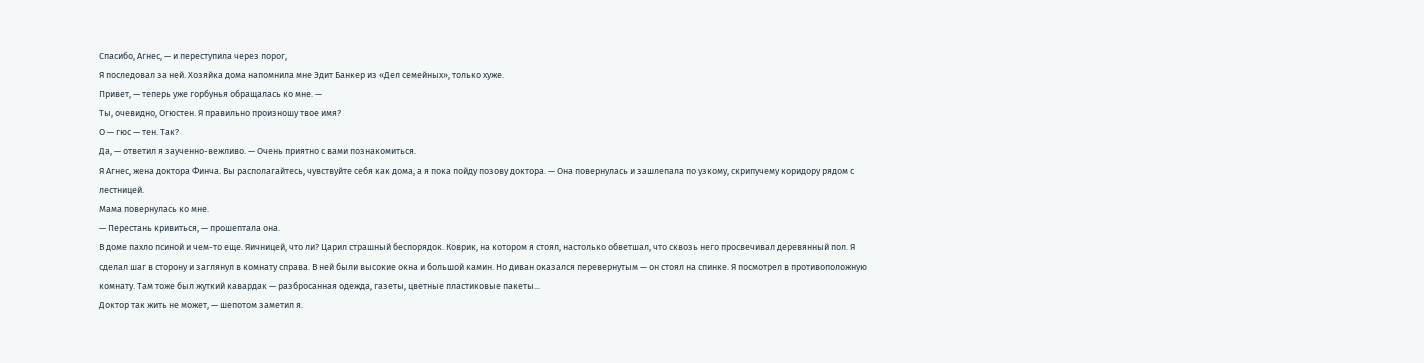Спасибо, Агнес, — и переступила через порог,
Я последовал за ней. Хозяйка дома напомнила мне Эдит Банкер из «Дел семейных», только хуже.
Привет, — теперь уже горбунья обращалась ко мне. —
Ты, очевидно, Огюстен. Я правильно произношу твое имя?
О — гюс — тен. Так?
Да, — ответил я заученно-вежливо. — Очень приятно с вами познакомиться.
Я Агнес, жена доктора Финча. Вы располагайтесь, чувствуйте себя как дома, а я пока пойду позову доктора. — Она повернулась и зашлепала по узкому, скрипучему коридору рядом с лестницей.
Мама повернулась ко мне.
— Перестань кривиться, — прошептала она.
В доме пахло псиной и чем-то еще. Яичницей, что ли? Царил страшный беспорядок. Коврик, на котором я стоял, настолько обветшал, что сквозь него просвечивал деревянный пол. Я сделал шаг в сторону и заглянул в комнату справа. В ней были высокие окна и большой камин. Но диван оказался перевернутым — он стоял на спинке. Я посмотрел в противоположную комнату. Там тоже был жуткий кавардак — разбросанная одежда, газеты, цветные пластиковые пакеты...
Доктор так жить не может, — шепотом заметил я.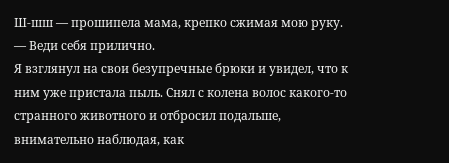Ш-шш — прошипела мама, крепко сжимая мою руку. — Веди себя прилично.
Я взглянул на свои безупречные брюки и увидел, что к ним уже пристала пыль. Снял с колена волос какого-то странного животного и отбросил подальше, внимательно наблюдая, как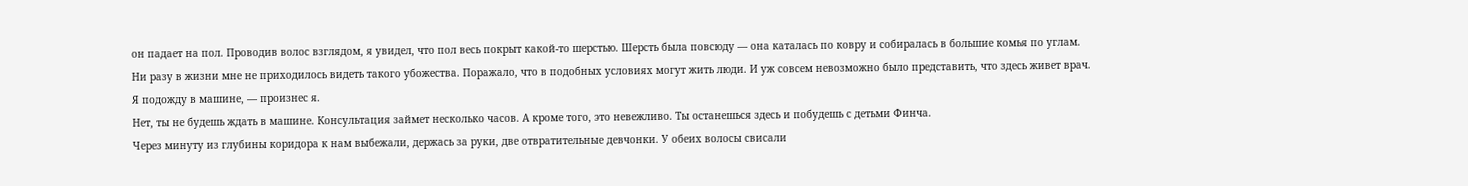он падает на пол. Проводив волос взглядом, я увидел, что пол весь покрыт какой-то шерстью. Шерсть была повсюду — она каталась по ковру и собиралась в большие комья по углам.
Ни разу в жизни мне не приходилось видеть такого убожества. Поражало, что в подобных условиях могут жить люди. И уж совсем невозможно было представить, что здесь живет врач.
Я подожду в машине, — произнес я.
Нет, ты не будешь ждать в машине. Консультация займет несколько часов. А кроме того, это невежливо. Ты останешься здесь и побудешь с детьми Финча.
Через минуту из глубины коридора к нам выбежали, держась за руки, две отвратительные девчонки. У обеих волосы свисали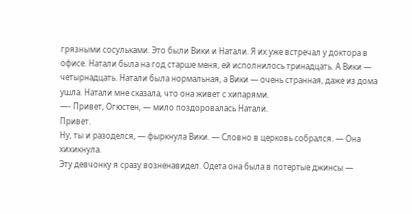грязными сосульками. Это были Вики и Натали. Я их уже встречал у доктора в офисе. Натали была на год старше меня, ей исполнилось тринадцать. А Вики — четырнадцать. Натали была нормальная, а Вики — очень странная, даже из дома ушла. Натали мне сказала, что она живет с хипарями.
—- Привет, Огюстен, — мило поздоровалась Натали.
Привет.
Ну, ты и разоделся, — фыркнула Вики. — Словно в церковь собрался. — Она хихикнула.
Эту девчонку я сразу возненавидел. Одета она была в потертые джинсы —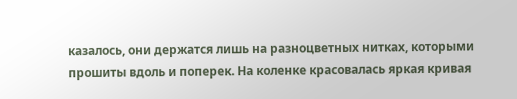казалось, они держатся лишь на разноцветных нитках, которыми прошиты вдоль и поперек. На коленке красовалась яркая кривая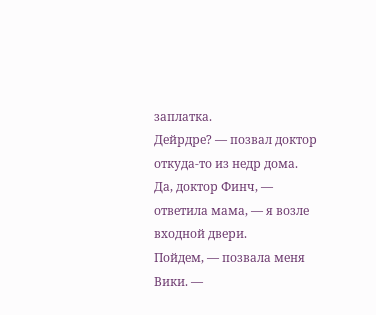заплатка.
Дейрдре? — позвал доктор откуда-то из недр дома.
Да, доктор Финч, — ответила мама, — я возле входной двери.
Пойдем, — позвала меня Вики. —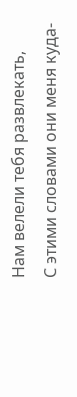Нам велели тебя развлекать,
С этими словами они меня куда-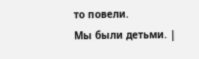то повели.
Мы были детьми. |